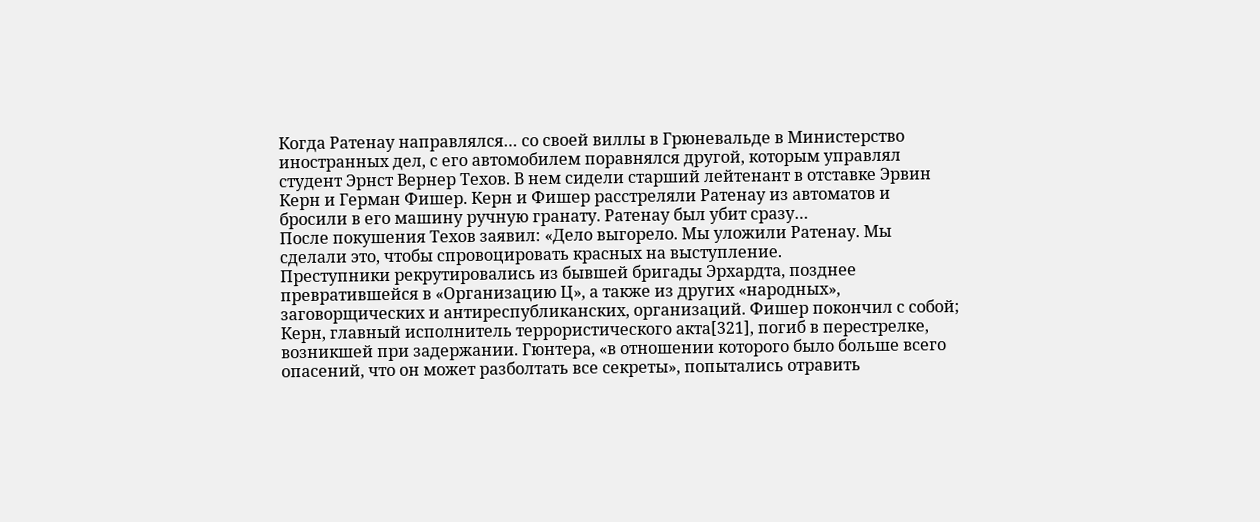Когда Ратенау направлялся… со своей виллы в Грюневальде в Министерство иностранных дел, с его автомобилем поравнялся другой, которым управлял студент Эрнст Вернер Техов. В нем сидели старший лейтенант в отставке Эрвин Керн и Герман Фишер. Керн и Фишер расстреляли Ратенау из автоматов и бросили в его машину ручную гранату. Ратенау был убит сразу…
После покушения Техов заявил: «Дело выгорело. Мы уложили Ратенау. Мы сделали это, чтобы спровоцировать красных на выступление.
Преступники рекрутировались из бывшей бригады Эрхардта, позднее превратившейся в «Организацию Ц», а также из других «народных», заговорщических и антиреспубликанских, организаций. Фишер покончил с собой; Керн, главный исполнитель террористического акта[321], погиб в перестрелке, возникшей при задержании. Гюнтера, «в отношении которого было больше всего опасений, что он может разболтать все секреты», попытались отравить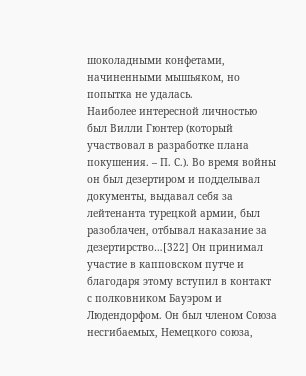шоколадными конфетами, начиненными мышьяком, но попытка не удалась.
Наиболее интересной личностью был Вилли Гюнтер (который участвовал в разработке плана покушения. – П. С.). Во время войны он был дезертиром и подделывал документы, выдавал себя за лейтенанта турецкой армии, был разоблачен, отбывал наказание за дезертирство…[322] Он принимал участие в капповском путче и благодаря этому вступил в контакт с полковником Бауэром и Людендорфом. Он был членом Союза несгибаемых, Немецкого союза,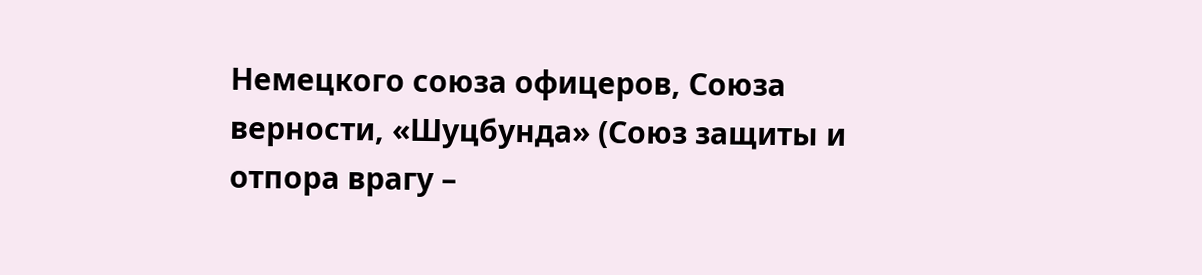Немецкого союза офицеров, Союза верности, «Шуцбунда» (Союз защиты и отпора врагу –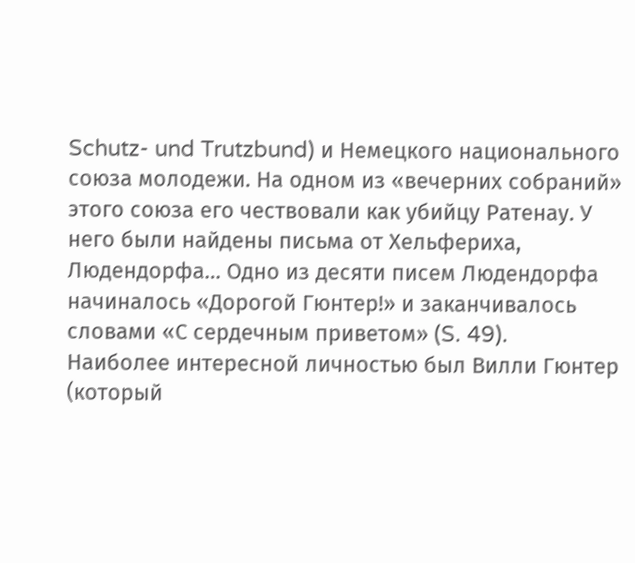Schutz- und Trutzbund) и Немецкого национального союза молодежи. На одном из «вечерних собраний» этого союза его чествовали как убийцу Ратенау. У него были найдены письма от Хельфериха, Людендорфа… Одно из десяти писем Людендорфа начиналось «Дорогой Гюнтер!» и заканчивалось словами «С сердечным приветом» (S. 49).
Наиболее интересной личностью был Вилли Гюнтер (который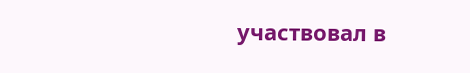участвовал в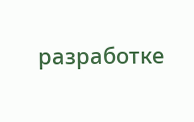разработке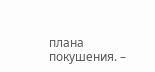плана покушения. –